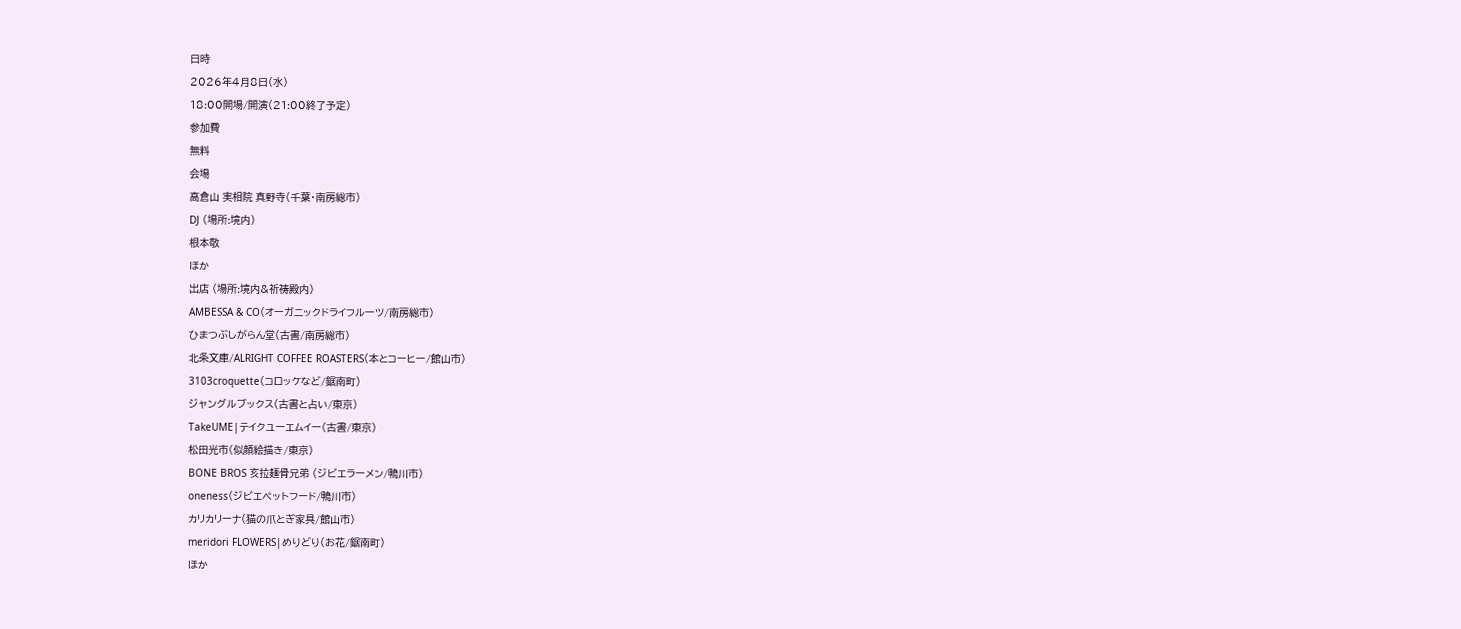日時
2026年4月8日(水)
18:00開場/開演(21:00終了予定)
参加費
無料
会場
高倉山 実相院 真野寺(千葉・南房総市)
DJ (場所:境内)
根本敬
ほか
出店 (場所:境内&祈祷殿内)
AMBESSA & CO(オーガニックドライフルーツ/南房総市)
ひまつぶしがらん堂(古書/南房総市)
北条文庫/ALRIGHT COFFEE ROASTERS(本とコーヒー/館山市)
3103croquette(コロッケなど/鋸南町)
ジャングルブックス(古書と占い/東京)
TakeUME|テイクユーエムイー(古書/東京)
松田光市(似顔絵描き/東京)
BONE BROS 亥拉麺骨兄弟 (ジビエラーメン/鴨川市)
oneness(ジビエペットフード/鴨川市)
カリカリーナ(猫の爪とぎ家具/館山市)
meridori FLOWERS|めりどり(お花/鋸南町)
ほか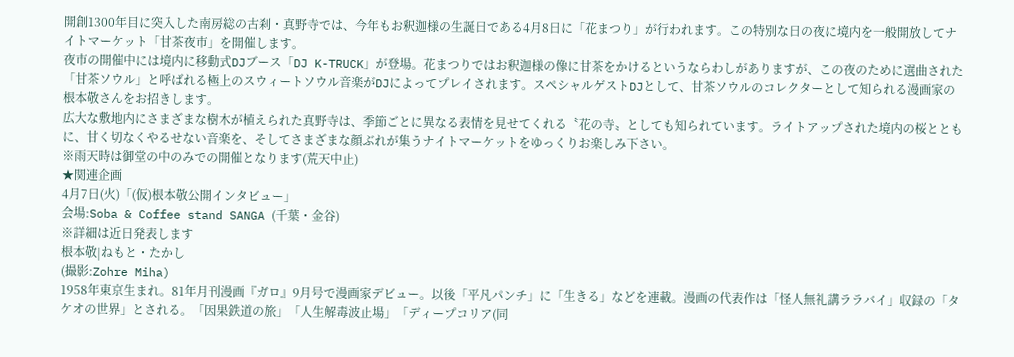開創1300年目に突入した南房総の古刹・真野寺では、今年もお釈迦様の生誕日である4月8日に「花まつり」が行われます。この特別な日の夜に境内を一般開放してナイトマーケット「甘茶夜市」を開催します。
夜市の開催中には境内に移動式DJブース「DJ K-TRUCK」が登場。花まつりではお釈迦様の像に甘茶をかけるというならわしがありますが、この夜のために選曲された「甘茶ソウル」と呼ばれる極上のスウィートソウル音楽がDJによってプレイされます。スペシャルゲストDJとして、甘茶ソウルのコレクターとして知られる漫画家の根本敬さんをお招きします。
広大な敷地内にさまざまな樹木が植えられた真野寺は、季節ごとに異なる表情を見せてくれる〝花の寺〟としても知られています。ライトアップされた境内の桜とともに、甘く切なくやるせない音楽を、そしてさまざまな顔ぶれが集うナイトマーケットをゆっくりお楽しみ下さい。
※雨天時は御堂の中のみでの開催となります(荒天中止)
★関連企画
4月7日(火)「(仮)根本敬公開インタビュー」
会場:Soba & Coffee stand SANGA (千葉・金谷)
※詳細は近日発表します
根本敬|ねもと・たかし
(撮影:Zohre Miha)
1958年東京生まれ。81年月刊漫画『ガロ』9月号で漫画家デビュー。以後「平凡パンチ」に「生きる」などを連載。漫画の代表作は「怪人無礼講ララバイ」収録の「タケオの世界」とされる。「因果鉄道の旅」「人生解毒波止場」「ディープコリア(同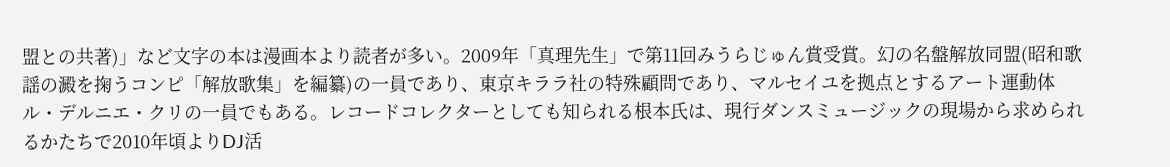盟との共著)」など文字の本は漫画本より読者が多い。2009年「真理先生」で第11回みうらじゅん賞受賞。幻の名盤解放同盟(昭和歌謡の澱を掬うコンピ「解放歌集」を編纂)の一員であり、東京キララ社の特殊顧問であり、マルセイユを拠点とするアート運動体ル・デルニエ・クリの一員でもある。レコードコレクターとしても知られる根本氏は、現行ダンスミュージックの現場から求められるかたちで2010年頃よりDJ活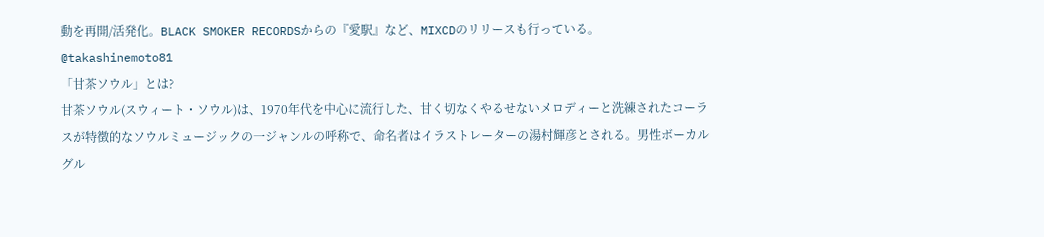動を再開/活発化。BLACK SMOKER RECORDSからの『愛駅』など、MIXCDのリリースも行っている。
@takashinemoto81
「甘茶ソウル」とは?
甘茶ソウル(スウィート・ソウル)は、1970年代を中心に流行した、甘く切なくやるせないメロディーと洗練されたコーラスが特徴的なソウルミュージックの一ジャンルの呼称で、命名者はイラストレーターの湯村輝彦とされる。男性ボーカルグル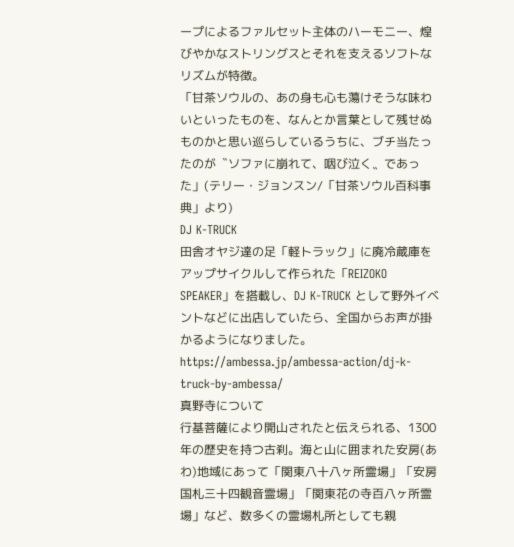ープによるファルセット主体のハーモニー、煌びやかなストリングスとそれを支えるソフトなリズムが特徴。
「甘茶ソウルの、あの身も心も蕩けそうな味わいといったものを、なんとか言葉として残せぬものかと思い巡らしているうちに、ブチ当たったのが〝ソファに崩れて、咽び泣く〟であった」(テリー・ジョンスン/「甘茶ソウル百科事典」より)
DJ K-TRUCK
田舎オヤジ達の足「軽トラック」に廃冷蔵庫をアップサイクルして作られた「REIZOKO SPEAKER」を搭載し、DJ K-TRUCK として野外イベントなどに出店していたら、全国からお声が掛かるようになりました。
https://ambessa.jp/ambessa-action/dj-k-truck-by-ambessa/
真野寺について
行基菩薩により開山されたと伝えられる、1300年の歴史を持つ古刹。海と山に囲まれた安房(あわ)地域にあって「関東八十八ヶ所霊場」「安房国札三十四観音霊場」「関東花の寺百八ヶ所霊場」など、数多くの霊場札所としても親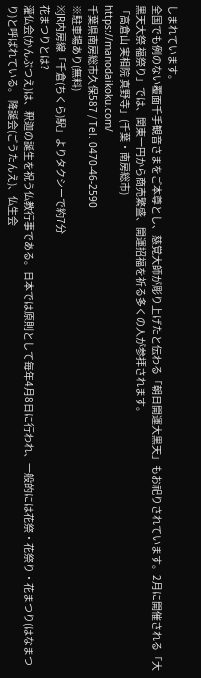しまれています。
全国でも例のない覆面千手観音さまをご本尊とし、慈覚大師が彫り上げたと伝わる「朝日開運大黒天」もお祀りされています。2月に開催される「大黒天大祭 福祭り」では、関東一円から商売繁盛、開運招福を祈る多くの人が参拝されます。
「高倉山 実相院 真野寺」(千葉・南房総市)
https://manodaikoku.com/
千葉県南房総市久保587 / Tel. 0470-46-2590
※駐車場あり(無料)
※JR内房線「千倉(ちくら)駅」よりタクシーで約7分
花まつりとは?
灌仏会(かんぶつえ)は、釈迦の誕生を祝う仏教行事である。日本では原則として毎年4月8日に行われ、一般的には花祭・花祭り・花まつり(はなまつり)と呼ばれている。 降誕会(ごうたんえ)、仏生会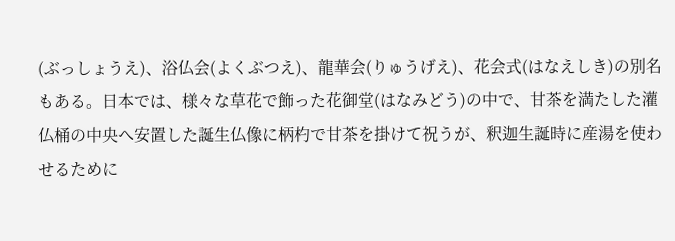(ぶっしょうえ)、浴仏会(よくぶつえ)、龍華会(りゅうげえ)、花会式(はなえしき)の別名もある。日本では、様々な草花で飾った花御堂(はなみどう)の中で、甘茶を満たした灌仏桶の中央へ安置した誕生仏像に柄杓で甘茶を掛けて祝うが、釈迦生誕時に産湯を使わせるために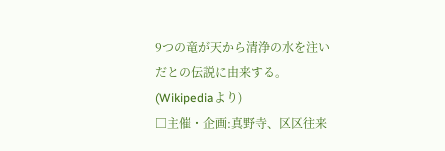9つの竜が天から清浄の水を注いだとの伝説に由来する。(Wikipediaより)
□主催・企画:真野寺、区区往来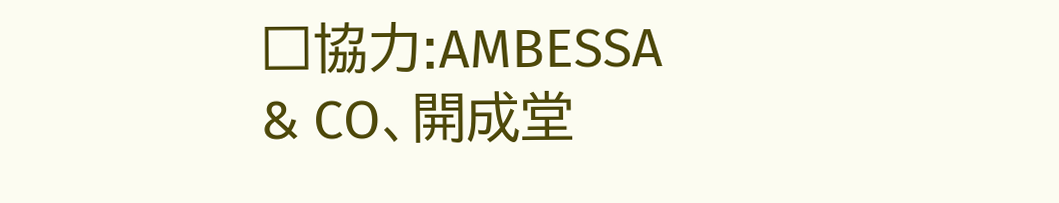□協力:AMBESSA & CO、開成堂